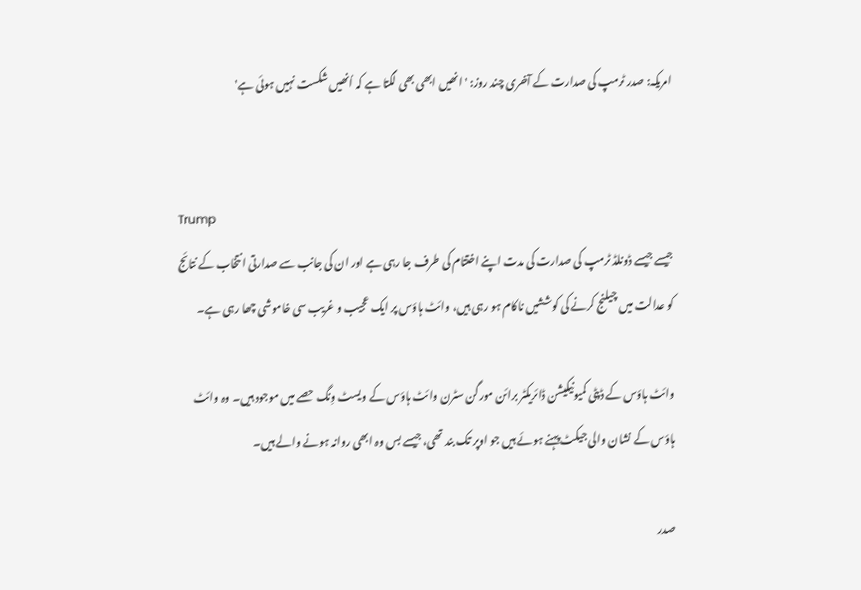امریکہ: صدر ٹرمپ کی صدارت کے آخری چند روز: 'انھیں ابھی بھی لگتا ہے کہ اُنھیں شکست نہیں ہوئی ہے'


Trump
جیسے جیسے ڈونلڈ ٹرمپ کی صدارت کی مدت اپنے اختتام کی طرف جا رہی ہے اور ان کی جانب سے صدارتی انتخاب کے نتائج کو عدالت میں چیلنج کرنے کی کوششیں ناکام ہو رہی ہیں، وائٹ ہاؤس پر ایک عجیب و غریب سی خاموشی چھا رہی ہے۔

وائٹ ہاؤس کے ڈپٹی کمیونیکیشن ڈائریکٹر برائن مورگن سٹرن وائٹ ہاؤس کے ویسٹ وِنگ حصے میں موجود ہیں۔ وہ وائٹ ہاؤس کے نشان والی جیکٹ پہنے ہوئے ہیں جو اوپر تک بند تھی، جیسے بس وہ ابھی روانہ ہونے والے ہیں۔

صدر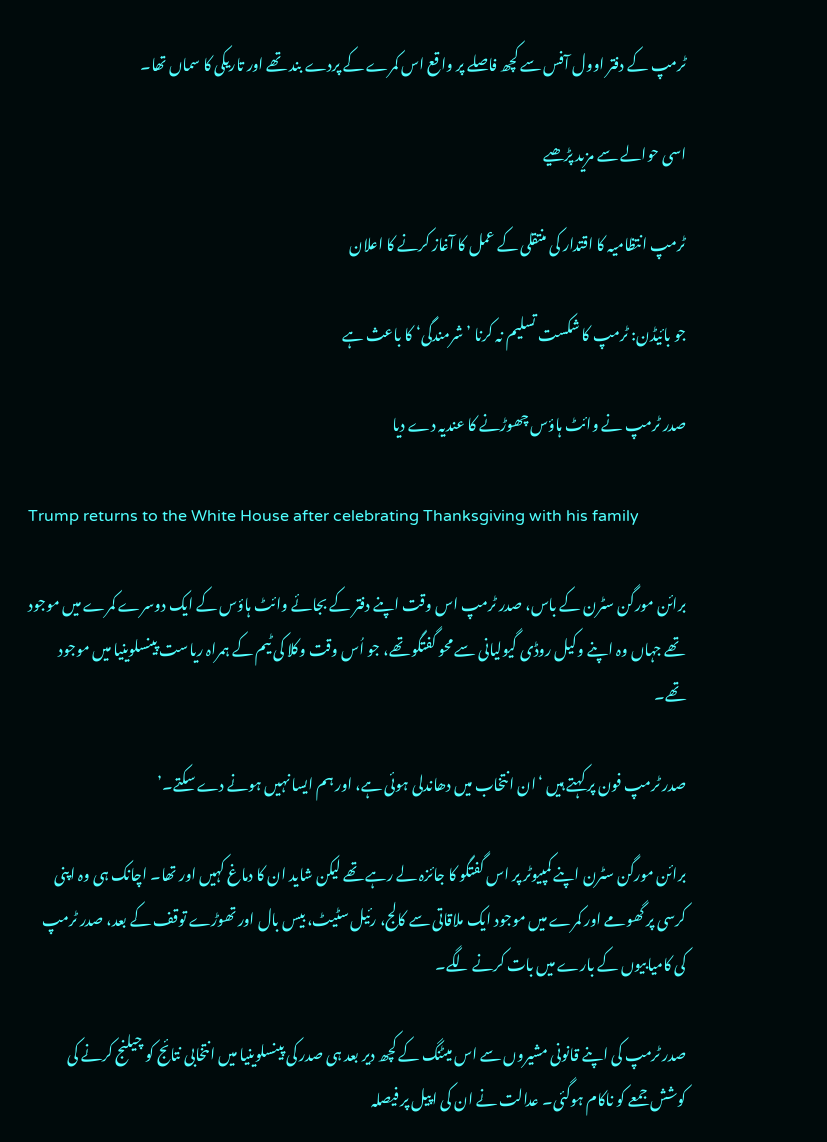ٹرمپ کے دفتر اوول آفس سے کچھ فاصلے پر واقع اس کمرے کے پردے بند تھے اور تاریکی کا سماں تھا۔

اسی حوالے سے مزید پڑھیے

ٹرمپ انتظامیہ کا اقتدار کی منتقلی کے عمل کا آغاز کرنے کا اعلان

جو بائیڈن: ٹرمپ کا شکست تسلیم نہ کرنا ’شرمندگی‘ کا باعث ہے

صدر ٹرمپ نے وائٹ ہاؤس چھوڑنے کا عندیہ دے دیا

Trump returns to the White House after celebrating Thanksgiving with his family

برائن مورگن سٹرن کے باس، صدر ٹرمپ اس وقت اپنے دفتر کے بجائے وائٹ ہاؤس کے ایک دوسرے کمرے میں موجود تھے جہاں وہ اپنے وکیل روڈی گیولیانی سے محو گفتگو تھے، جو اُس وقت وکلا کی ٹیم کے ہمراہ ریاست پینسلوینیا میں موجود تھے۔

صدر ٹرمپ فون پر کہتے ہیں ‘ان انتخاب میں دھاندلی ہوئی ہے، اور ہم ایسا نہیں ہونے دے سکتے۔’

برائن مورگن سٹرن اپنے کمپیوٹر پر اس گفتگو کا جائزہ لے رہے تھے لیکن شاید ان کا دماغ کہیں اور تھا۔ اچانک ہی وہ اپنی کرسی پر گھومے اور کمرے میں موجود ایک ملاقاتی سے کالج، رئیل سٹیٹ، بیس بال اور تھوڑے توقف کے بعد، صدر ٹرمپ کی کامیابیوں کے بارے میں بات کرنے لگے۔

صدر ٹرمپ کی اپنے قانونی مشیروں سے اس میٹنگ کے کچھ دیر بعد ہی صدر کی پینسلوینیا میں انتخابی نتائج کو چیلنج کرنے کی کوشش جمعے کو ناکام ہوگئی۔ عدالت نے ان کی اپیل پر فیصلہ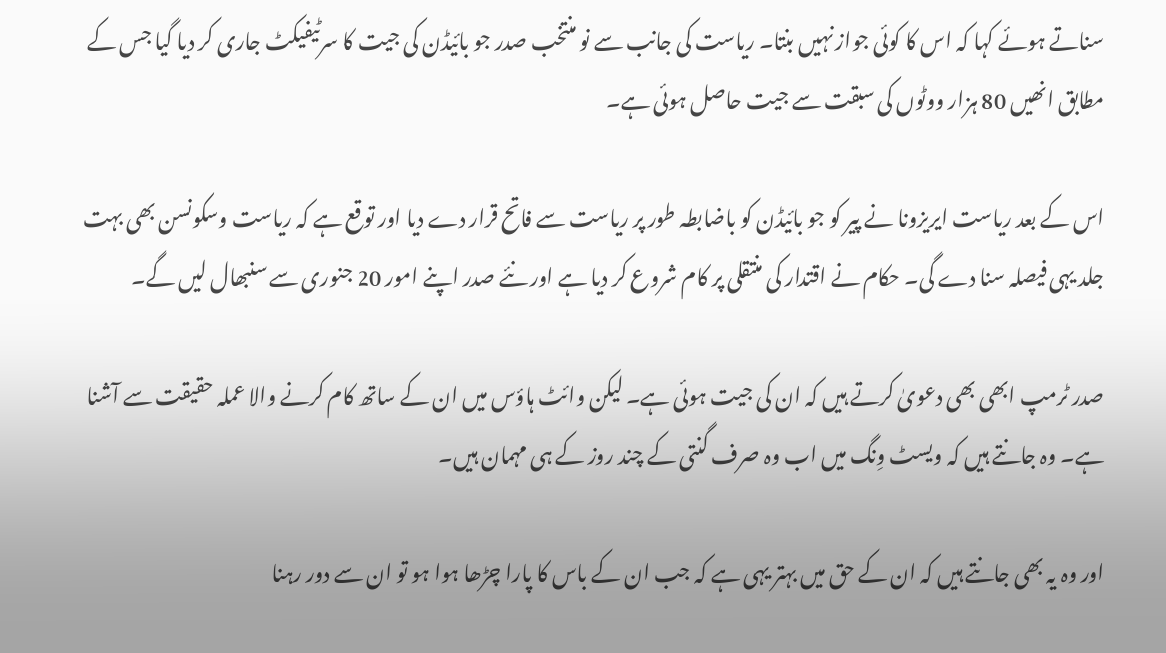سناتے ہوئے کہا کہ اس کا کوئی جواز نہیں بنتا۔ ریاست کی جانب سے نو منتخب صدر جو بائیڈن کی جیت کا سرٹیفیکٹ جاری کر دیا گیا جس کے مطابق انھیں 80 ہزار ووٹوں کی سبقت سے جیت حاصل ہوئی ہے۔

اس کے بعد ریاست ایریزونا نے پیر کو جو بائیڈن کو باضابطہ طور پر ریاست سے فاتح قرار دے دیا اور توقع ہے کہ ریاست وسکونسن بھی بہت جلد یہی فیصلہ سنا دے گی۔ حکام نے اقتدار کی منتقلی پر کام شروع کر دیا ہے اور نئے صدر اپنے امور 20 جنوری سے سنبھال لیں گے۔

صدر ٹرمپ ابھی بھی دعویٰ کرتے ہیں کہ ان کی جیت ہوئی ہے۔ لیکن وائٹ ہاؤس میں ان کے ساتھ کام کرنے والا عملہ حقیقت سے آشنا ہے۔ وہ جانتے ہیں کہ ویسٹ وِنگ میں اب وہ صرف گنتی کے چند روز کے ہی مہمان ہیں۔

اور وہ یہ بھی جانتے ہیں کہ ان کے حق میں بہتر یہی ہے کہ جب ان کے باس کا پارا چڑھا ہوا ہو تو ان سے دور رہنا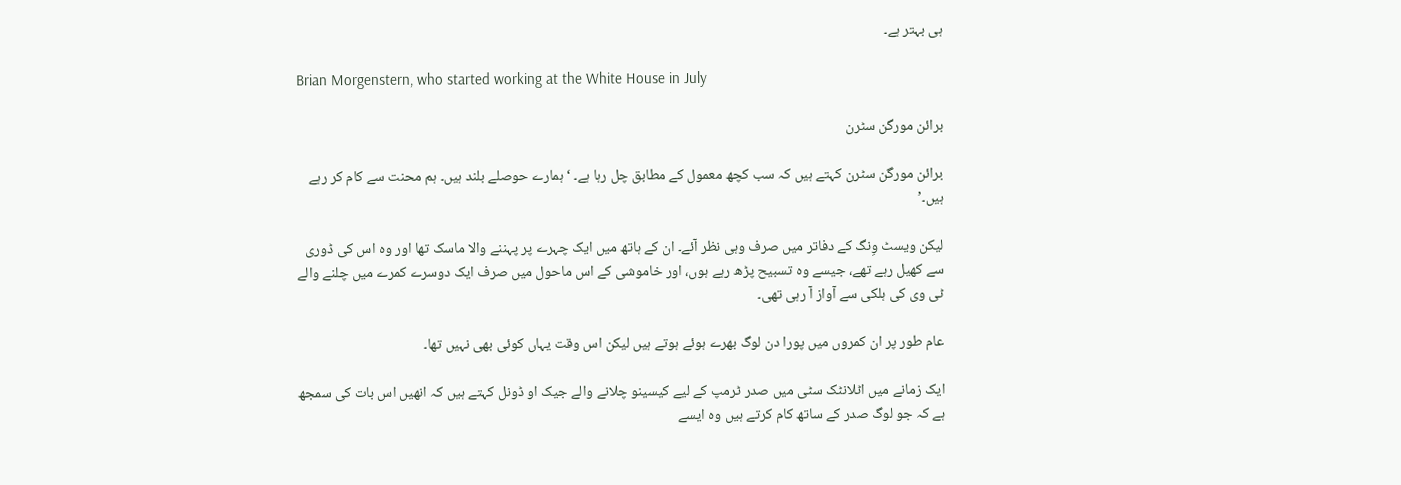ہی بہتر ہے۔

Brian Morgenstern, who started working at the White House in July

برائن مورگن سٹرن

برائن مورگن سٹرن کہتے ہیں کہ سب کچھ معمول کے مطابق چل رہا ہے۔ ‘ہمارے حوصلے بلند ہیں۔ ہم محنت سے کام کر رہے ہیں۔’

لیکن ویسٹ وِنگ کے دفاتر میں صرف وہی نظر آئے۔ ان کے ہاتھ میں ایک چہرے پر پہننے والا ماسک تھا اور وہ اس کی ڈوری سے کھیل رہے تھے، جیسے وہ تسبیح پڑھ رہے ہوں، اور خاموشی کے اس ماحول میں صرف ایک دوسرے کمرے میں چلنے والے ٹی وی کی ہلکی سے آواز آ رہی تھی۔

عام طور پر ان کمروں میں پورا دن لوگ بھرے ہوئے ہوتے ہیں لیکن اس وقت یہاں کوئی بھی نہیں تھا۔

ایک زمانے میں اٹلانٹک سٹی میں صدر ٹرمپ کے لیے کیسینو چلانے والے جیک او ڈونل کہتے ہیں کہ انھیں اس بات کی سمجھ ہے کہ جو لوگ صدر کے ساتھ کام کرتے ہیں وہ ایسے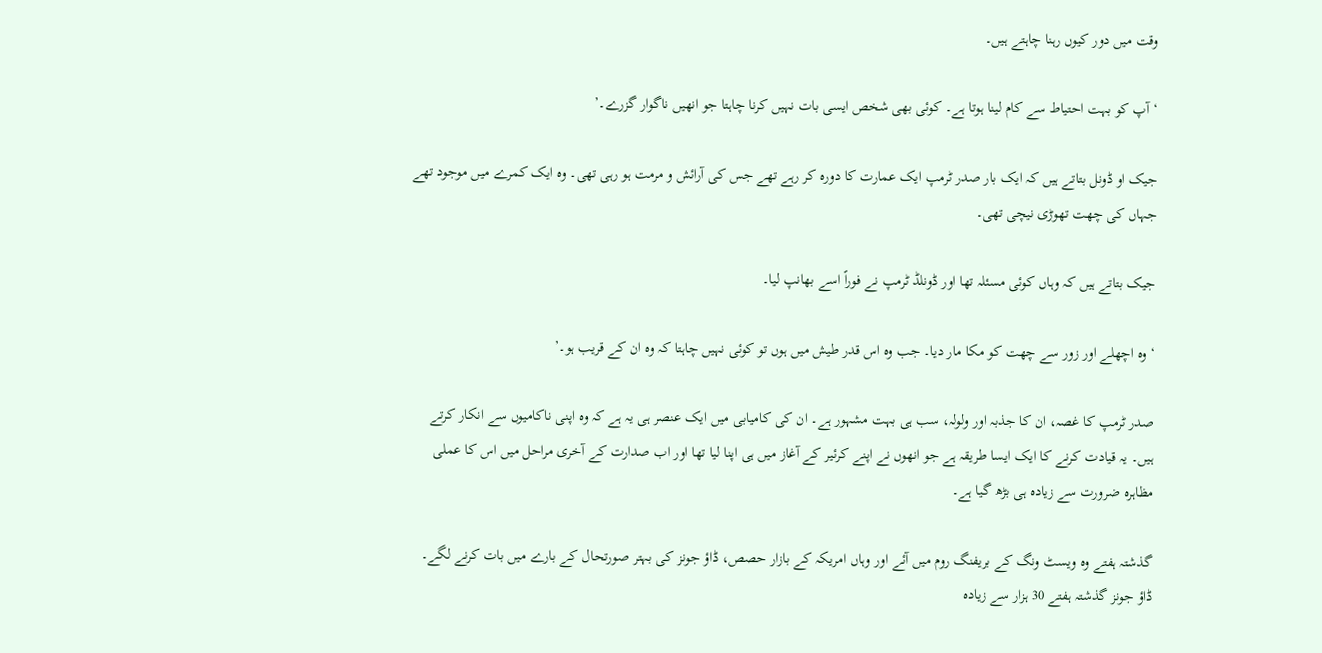وقت میں دور کیوں رہنا چاہتے ہیں۔

‘آپ کو بہت احتیاط سے کام لینا ہوتا ہے۔ کوئی بھی شخص ایسی بات نہیں کرنا چاہتا جو انھیں ناگوار گزرے۔’

جیک او ڈونل بتاتے ہیں کہ ایک بار صدر ٹرمپ ایک عمارت کا دورہ کر رہے تھے جس کی آرائش و مرمت ہو رہی تھی۔ وہ ایک کمرے میں موجود تھے جہاں کی چھت تھوڑی نیچی تھی۔

جیک بتاتے ہیں کہ وہاں کوئی مسئلہ تھا اور ڈونلڈ ٹرمپ نے فوراً اسے بھانپ لیا۔

‘وہ اچھلے اور زور سے چھت کو مکا مار دیا۔ جب وہ اس قدر طیش میں ہوں تو کوئی نہیں چاہتا کہ وہ ان کے قریب ہو۔’

صدر ٹرمپ کا غصہ، ان کا جذبہ اور ولولہ، سب ہی بہت مشہور ہے۔ ان کی کامیابی میں ایک عنصر ہی یہ ہے کہ وہ اپنی ناکامیوں سے انکار کرتے ہیں۔ یہ قیادت کرنے کا ایک ایسا طریقہ ہے جو انھوں نے اپنے کرئیر کے آغاز میں ہی اپنا لیا تھا اور اب صدارت کے آخری مراحل میں اس کا عملی مظاہرہ ضرورت سے زیادہ ہی بڑھ گیا ہے۔

گذشتہ ہفتے وہ ویسٹ ونگ کے بریفنگ روم میں آئے اور وہاں امریکہ کے بازار حصص، ڈاؤ جونز کی بہتر صورتحال کے بارے میں بات کرنے لگے۔ ڈاؤ جونز گذشتہ ہفتے 30 ہزار سے زیادہ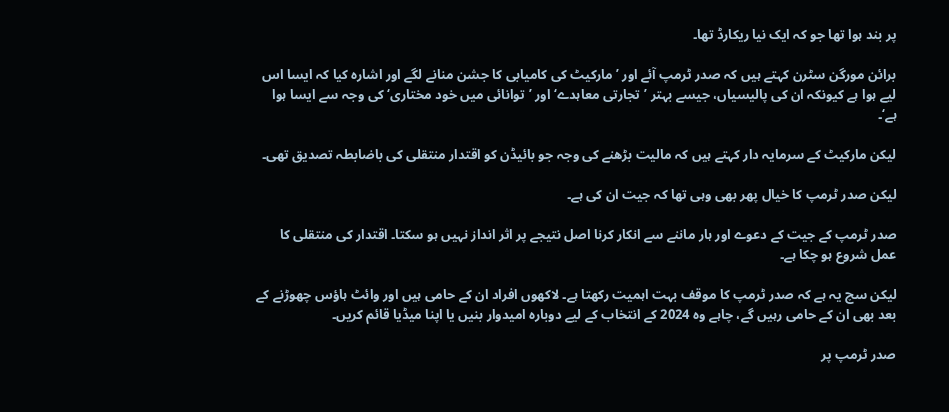پر بند ہوا تھا جو کہ ایک نیا ریکارڈ تھا۔

برائن مورگن سٹرن کہتے ہیں کہ صدر ٹرمپ آئے اور ’مارکیٹ کی کامیابی کا جشن منانے لگے اور اشارہ کیا کہ ایسا اس لیے ہوا ہے کیونکہ ان کی پالیسیاں، جیسے بہتر ’تجارتی معاہدے‘ اور ’توانائی میں خود مختاری‘ کی وجہ سے ایسا ہوا ہے‘۔

لیکن مارکیٹ کے سرمایہ دار کہتے ہیں کہ مالیت بڑھنے کی وجہ جو بائیڈن کو اقتدار منتقلی کی باضابطہ تصدیق تھی۔

لیکن صدر ٹرمپ کا خیال پھر بھی وہی تھا کہ جیت ان کی ہے۔

صدر ٹرمپ کے جیت کے دعوے اور ہار ماننے سے انکار کرنا اصل نتیجے پر اثر انداز نہیں ہو سکتا۔ اقتدار کی منتقلی کا عمل شروع ہو چکا ہے۔

لیکن سچ یہ ہے کہ صدر ٹرمپ کا موقف بہت اہمیت رکھتا ہے۔ لاکھوں افراد ان کے حامی ہیں اور وائٹ ہاؤس چھوڑنے کے بعد بھی ان کے حامی رہیں گے، چاہے وہ 2024 کے انتخاب کے لیے دوبارہ امیدوار بنیں یا اپنا میڈیا قائم کریں۔

صدر ٹرمپ پر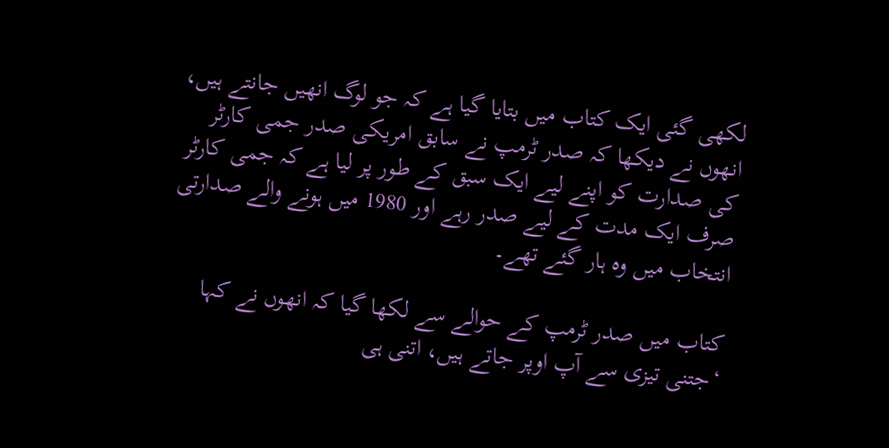لکھی گئی ایک کتاب میں بتایا گیا ہے کہ جو لوگ انھیں جانتے ہیں، انھوں نے دیکھا کہ صدر ٹرمپ نے سابق امریکی صدر جمی کارٹر کی صدارت کو اپنے لیے ایک سبق کے طور پر لیا ہے کہ جمی کارٹر صرف ایک مدت کے لیے صدر رہے اور 1980 میں ہونے والے صدارتی انتخاب میں وہ ہار گئے تھے۔

کتاب میں صدر ٹرمپ کے حوالے سے لکھا گیا کہ انھوں نے کہا ‘جتنی تیزی سے آپ اوپر جاتے ہیں، اتنی ہی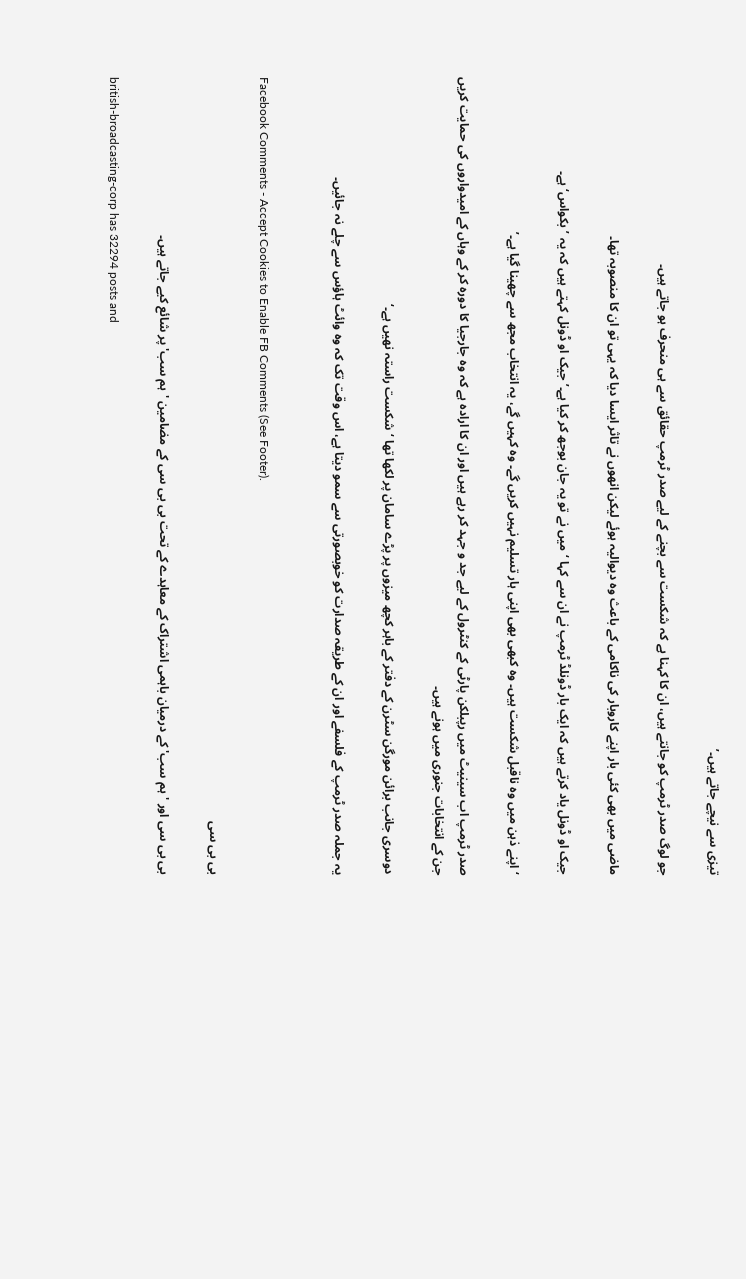تیزی سے نیچے جاتے ہیں۔’

جو لوگ صدر ٹرمپ کو جانتے ہیں، ان کا کہنا ہے کہ شکست سے بچنے کے لیے صدر ٹرمپ حقائق سے ہی منحرف ہو جاتے ہیں۔

ماضی میں بھی کئی بار اپنے کاروبار کی ناکامی کے باعث وہ دیوالیہ ہوئے لیکن انھوں نے تاثر ایسا دیا کہ یہی تو ان کا منصوبہ تھا۔

جیک او ڈونل یاد کرتے ہیں کہ ایک بار ڈونلڈ ٹرمپ نے ان سے کہا ‘میں نے تو یہ جان بوجھ کر کیا ہے۔’ جیک او ڈونل کہتے ہیں کہ یہ ’بکواس‘ ہے۔

‘اپنے ذہن میں وہ ناقبل شکست ہیں۔ وہ کبھی بھی اپنی ہار تسلیم نہیں کریں گے۔ وہ کہیں گے، یہ انتخاب مجھ سے چھینا گیا ہے۔’

صدر ٹرمپ اب سینیٹ میں رپبلکن پارٹی کے کنٹرول کے لیے جد و جہد کر رہے ہیں اور ان کا ارادہ ہے کہ وہ جارجیا کا دورہ کر کے وہاں کے امیدواروں کی حمایت کریں جن کے انتخابات جنوری میں ہونے ہیں۔

دوسری جانب برائن مورگن سٹرن کے دفتر کے باہر کچھ میزوں پر پڑے سامان پر لکھا تھا ‘شکست راستہ نھیں ہے۔‘

یہ جملہ صدر ٹرمپ کے فلسفے اور ان کے طریقہ صدارت کو خوبصورتی سے سمو دیتا ہے، اس وقت تک کہ وہ وائٹ ہاؤس سے چلے نہ جائیں۔


Facebook Comments - Accept Cookies to Enable FB Comments (See Footer).

بی بی سی

بی بی سی اور 'ہم سب' کے درمیان باہمی اشتراک کے معاہدے کے تحت بی بی سی کے مضامین 'ہم سب' پر شائع کیے جاتے ہیں۔

british-broadcasting-corp has 32294 posts and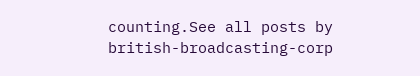counting.See all posts by british-broadcasting-corp